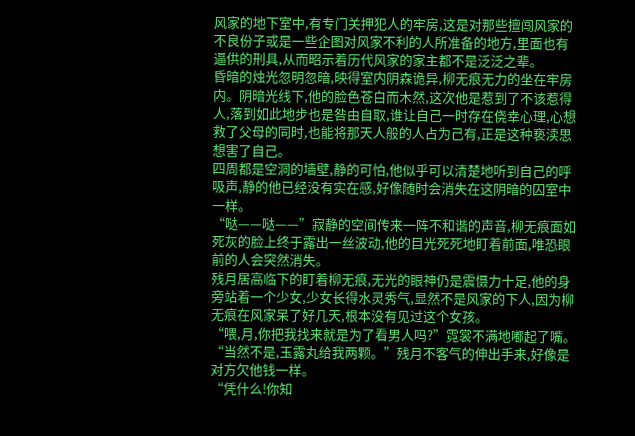风家的地下室中,有专门关押犯人的牢房,这是对那些擅闯风家的不良份子或是一些企图对风家不利的人所准备的地方,里面也有逼供的刑具,从而昭示着历代风家的家主都不是泛泛之辈。
昏暗的烛光忽明忽暗,映得室内阴森诡异,柳无痕无力的坐在牢房内。阴暗光线下,他的脸色苍白而木然,这次他是惹到了不该惹得人,落到如此地步也是咎由自取,谁让自己一时存在侥幸心理,心想救了父母的同时,也能将那天人般的人占为己有,正是这种亵渎思想害了自己。
四周都是空洞的墙壁,静的可怕,他似乎可以清楚地听到自己的呼吸声,静的他已经没有实在感,好像随时会消失在这阴暗的囚室中一样。
“哒——哒——”寂静的空间传来一阵不和谐的声音,柳无痕面如死灰的脸上终于露出一丝波动,他的目光死死地盯着前面,唯恐眼前的人会突然消失。
残月居高临下的盯着柳无痕,无光的眼神仍是震慑力十足,他的身旁站着一个少女,少女长得水灵秀气,显然不是风家的下人,因为柳无痕在风家呆了好几天,根本没有见过这个女孩。
“喂,月,你把我找来就是为了看男人吗?”霓裳不满地嘟起了嘴。
“当然不是,玉露丸给我两颗。”残月不客气的伸出手来,好像是对方欠他钱一样。
“凭什么!你知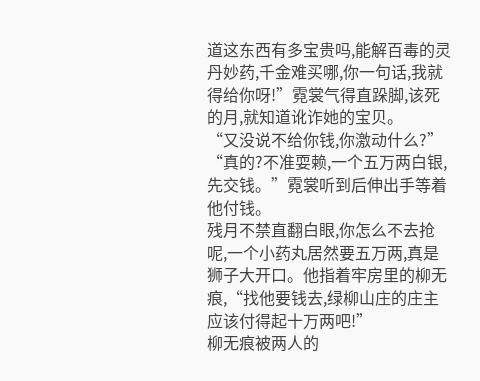道这东西有多宝贵吗,能解百毒的灵丹妙药,千金难买哪,你一句话,我就得给你呀!”霓裳气得直跺脚,该死的月,就知道讹诈她的宝贝。
“又没说不给你钱,你激动什么?”
“真的?不准耍赖,一个五万两白银,先交钱。”霓裳听到后伸出手等着他付钱。
残月不禁直翻白眼,你怎么不去抢呢,一个小药丸居然要五万两,真是狮子大开口。他指着牢房里的柳无痕,“找他要钱去,绿柳山庄的庄主应该付得起十万两吧!”
柳无痕被两人的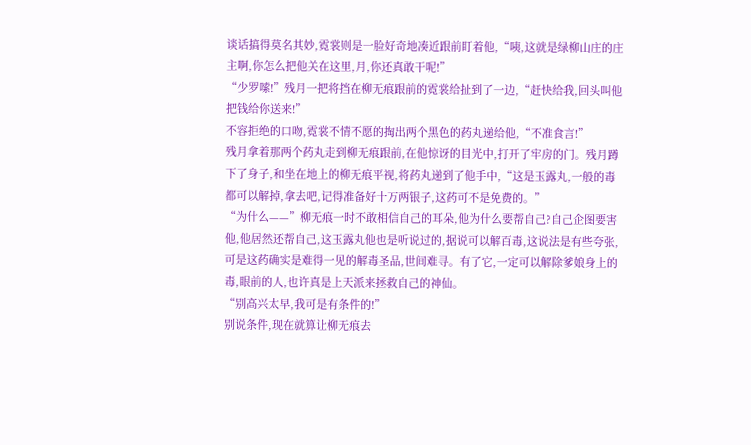谈话搞得莫名其妙,霓裳则是一脸好奇地凑近跟前盯着他,“咦,这就是绿柳山庄的庄主啊,你怎么把他关在这里,月,你还真敢干呢!”
“少罗嗦!”残月一把将挡在柳无痕跟前的霓裳给扯到了一边,“赶快给我,回头叫他把钱给你送来!”
不容拒绝的口吻,霓裳不情不愿的掏出两个黑色的药丸递给他,“不准食言!”
残月拿着那两个药丸走到柳无痕跟前,在他惊讶的目光中,打开了牢房的门。残月蹲下了身子,和坐在地上的柳无痕平视,将药丸递到了他手中,“这是玉露丸,一般的毒都可以解掉,拿去吧,记得准备好十万两银子,这药可不是免费的。”
“为什么——”柳无痕一时不敢相信自己的耳朵,他为什么要帮自己?自己企图要害他,他居然还帮自己,这玉露丸他也是听说过的,据说可以解百毒,这说法是有些夸张,可是这药确实是难得一见的解毒圣品,世间难寻。有了它,一定可以解除爹娘身上的毒,眼前的人,也许真是上天派来拯救自己的神仙。
“别高兴太早,我可是有条件的!”
别说条件,现在就算让柳无痕去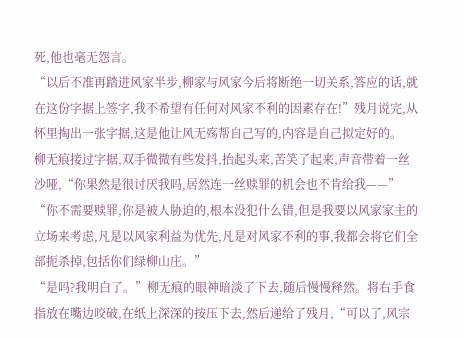死,他也毫无怨言。
“以后不准再踏进风家半步,柳家与风家今后将断绝一切关系,答应的话,就在这份字据上签字,我不希望有任何对风家不利的因素存在!”残月说完,从怀里掏出一张字据,这是他让风无殇帮自己写的,内容是自己拟定好的。
柳无痕接过字据,双手微微有些发抖,抬起头来,苦笑了起来,声音带着一丝沙哑,“你果然是很讨厌我吗,居然连一丝赎罪的机会也不肯给我——”
“你不需要赎罪,你是被人胁迫的,根本没犯什么错,但是我要以风家家主的立场来考虑,凡是以风家利益为优先,凡是对风家不利的事,我都会将它们全部扼杀掉,包括你们绿柳山庄。”
“是吗?我明白了。”柳无痕的眼神暗淡了下去,随后慢慢释然。将右手食指放在嘴边咬破,在纸上深深的按压下去,然后递给了残月,“可以了,风宗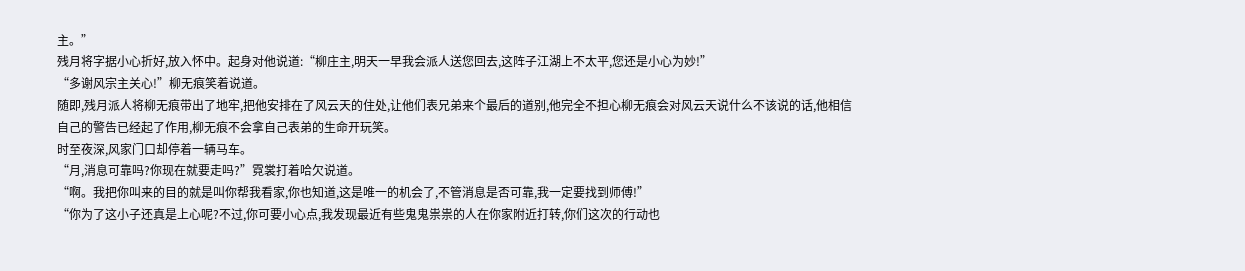主。”
残月将字据小心折好,放入怀中。起身对他说道:“柳庄主,明天一早我会派人送您回去,这阵子江湖上不太平,您还是小心为妙!”
“多谢风宗主关心!”柳无痕笑着说道。
随即,残月派人将柳无痕带出了地牢,把他安排在了风云天的住处,让他们表兄弟来个最后的道别,他完全不担心柳无痕会对风云天说什么不该说的话,他相信自己的警告已经起了作用,柳无痕不会拿自己表弟的生命开玩笑。
时至夜深,风家门口却停着一辆马车。
“月,消息可靠吗?你现在就要走吗?”霓裳打着哈欠说道。
“啊。我把你叫来的目的就是叫你帮我看家,你也知道,这是唯一的机会了,不管消息是否可靠,我一定要找到师傅!”
“你为了这小子还真是上心呢?不过,你可要小心点,我发现最近有些鬼鬼祟祟的人在你家附近打转,你们这次的行动也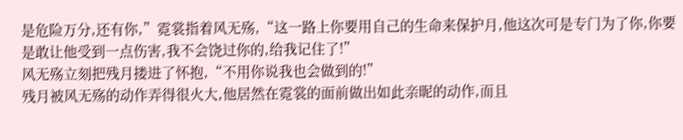是危险万分,还有你,”霓裳指着风无殇,“这一路上你要用自己的生命来保护月,他这次可是专门为了你,你要是敢让他受到一点伤害,我不会饶过你的,给我记住了!”
风无殇立刻把残月搂进了怀抱,“不用你说我也会做到的!”
残月被风无殇的动作弄得很火大,他居然在霓裳的面前做出如此亲昵的动作,而且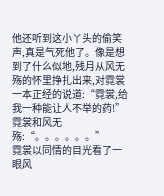他还听到这小丫头的偷笑声,真是气死他了。像是想到了什么似地,残月从风无殇的怀里挣扎出来,对霓裳一本正经的说道:“霓裳,给我一种能让人不举的药!”
霓裳和风无殇:“。。。。。。”
霓裳以同情的目光看了一眼风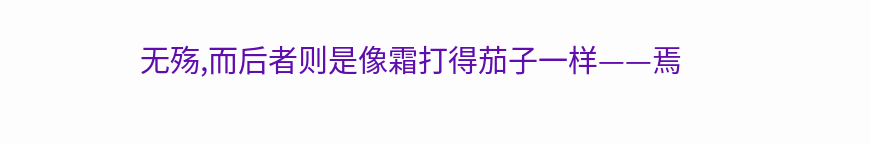无殇,而后者则是像霜打得茄子一样——焉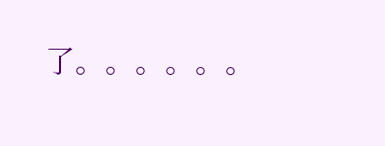了。。。。。。